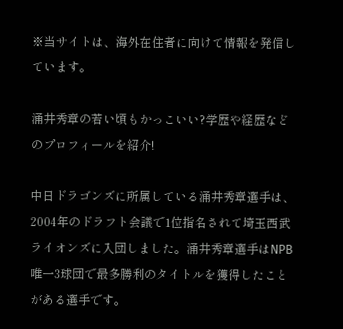※当サイトは、海外在住者に向けて情報を発信しています。

涌井秀章の若い頃もかっこいい?学歴や経歴などのプロフィールを紹介!

中日ドラゴンズに所属している涌井秀章選手は、2004年のドラフト会議で1位指名されて埼玉西武ライオンズに入団しました。涌井秀章選手はNPB唯一3球団で最多勝利のタイトルを獲得したことがある選手です。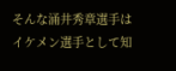そんな涌井秀章選手はイケメン選手として知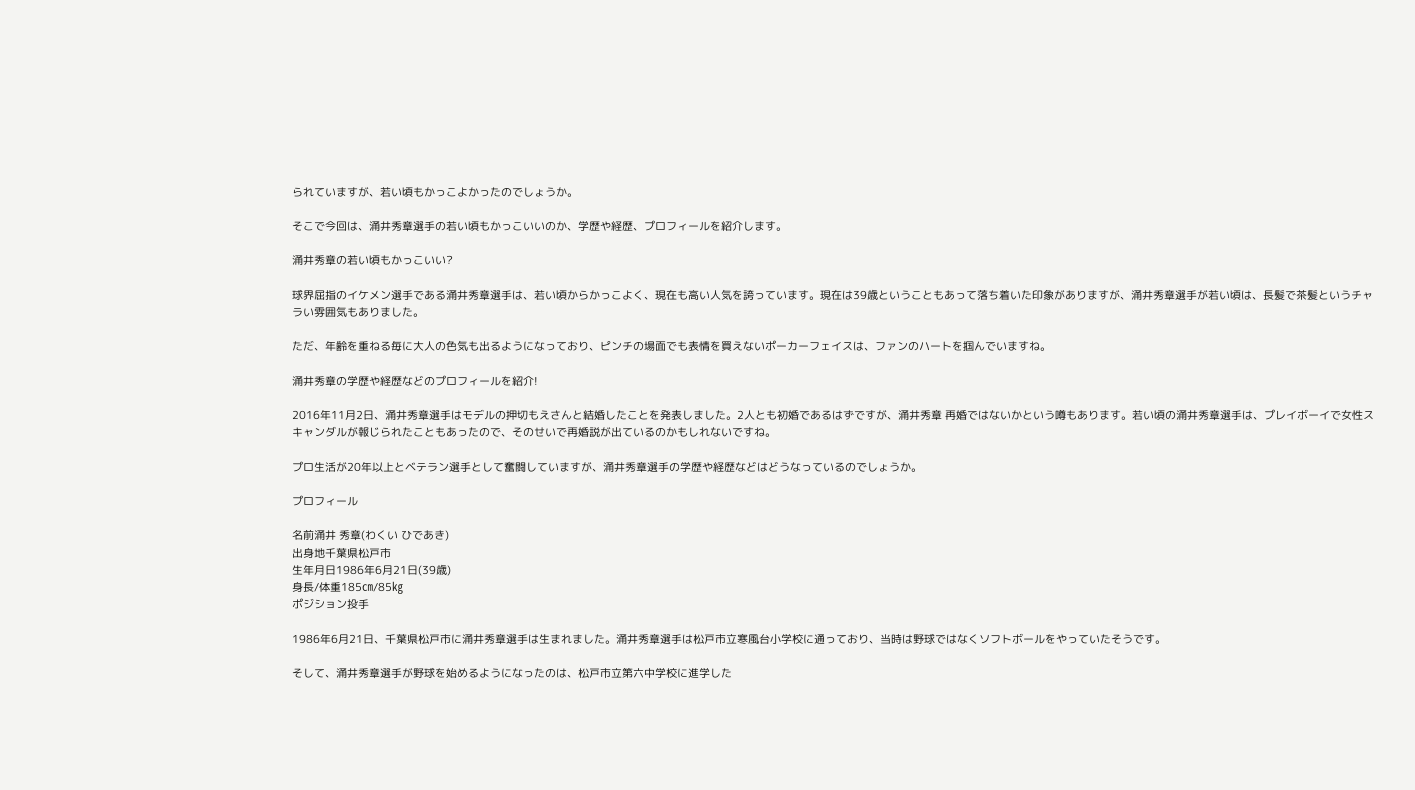られていますが、若い頃もかっこよかったのでしょうか。

そこで今回は、涌井秀章選手の若い頃もかっこいいのか、学歴や経歴、プロフィールを紹介します。

涌井秀章の若い頃もかっこいい?

球界屈指のイケメン選手である涌井秀章選手は、若い頃からかっこよく、現在も高い人気を誇っています。現在は39歳ということもあって落ち着いた印象がありますが、涌井秀章選手が若い頃は、長髪で茶髪というチャラい雰囲気もありました。

ただ、年齢を重ねる毎に大人の色気も出るようになっており、ピンチの場面でも表情を買えないポーカーフェイスは、ファンのハートを掴んでいますね。

涌井秀章の学歴や経歴などのプロフィールを紹介!

2016年11月2日、涌井秀章選手はモデルの押切もえさんと結婚したことを発表しました。2人とも初婚であるはずですが、涌井秀章 再婚ではないかという噂もあります。若い頃の涌井秀章選手は、プレイボーイで女性スキャンダルが報じられたこともあったので、そのせいで再婚説が出ているのかもしれないですね。

プロ生活が20年以上とベテラン選手として奮闘していますが、涌井秀章選手の学歴や経歴などはどうなっているのでしょうか。

プロフィール

名前涌井 秀章(わくい ひであき)
出身地千葉県松戸市
生年月日1986年6月21日(39歳)
身長/体重185㎝/85㎏
ポジション投手

1986年6月21日、千葉県松戸市に涌井秀章選手は生まれました。涌井秀章選手は松戸市立寒風台小学校に通っており、当時は野球ではなくソフトボールをやっていたそうです。

そして、涌井秀章選手が野球を始めるようになったのは、松戸市立第六中学校に進学した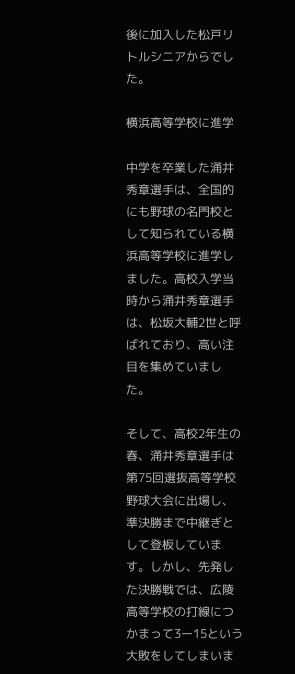後に加入した松戸リトルシニアからでした。

横浜高等学校に進学

中学を卒業した涌井秀章選手は、全国的にも野球の名門校として知られている横浜高等学校に進学しました。高校入学当時から涌井秀章選手は、松坂大輔2世と呼ばれており、高い注目を集めていました。

そして、高校2年生の春、涌井秀章選手は第75回選抜高等学校野球大会に出場し、準決勝まで中継ぎとして登板しています。しかし、先発した決勝戦では、広陵高等学校の打線につかまって3ー15という大敗をしてしまいま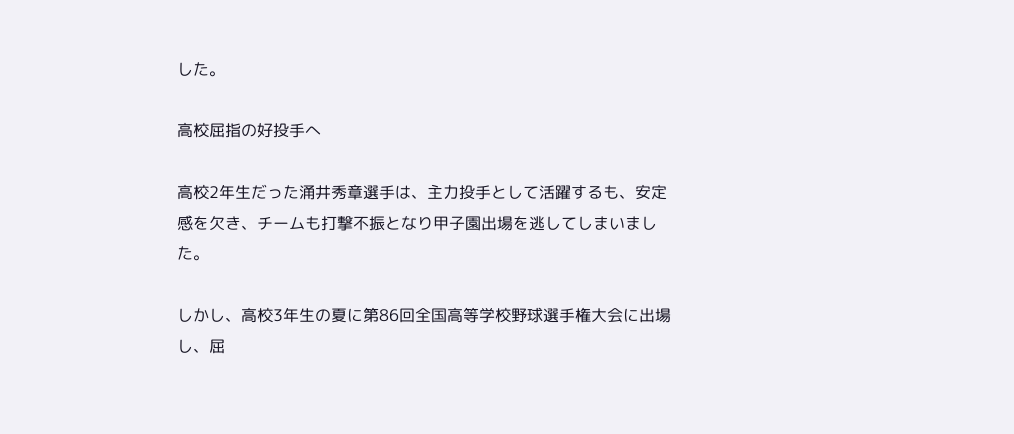した。

高校屈指の好投手へ

高校2年生だった涌井秀章選手は、主力投手として活躍するも、安定感を欠き、チームも打撃不振となり甲子園出場を逃してしまいました。

しかし、高校3年生の夏に第86回全国高等学校野球選手権大会に出場し、屈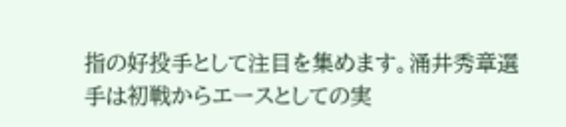指の好投手として注目を集めます。涌井秀章選手は初戦からエースとしての実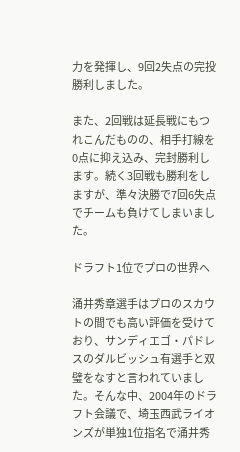力を発揮し、9回2失点の完投勝利しました。

また、2回戦は延長戦にもつれこんだものの、相手打線を0点に抑え込み、完封勝利します。続く3回戦も勝利をしますが、準々決勝で7回6失点でチームも負けてしまいました。

ドラフト1位でプロの世界へ

涌井秀章選手はプロのスカウトの間でも高い評価を受けており、サンディエゴ・パドレスのダルビッシュ有選手と双璧をなすと言われていました。そんな中、2004年のドラフト会議で、埼玉西武ライオンズが単独1位指名で涌井秀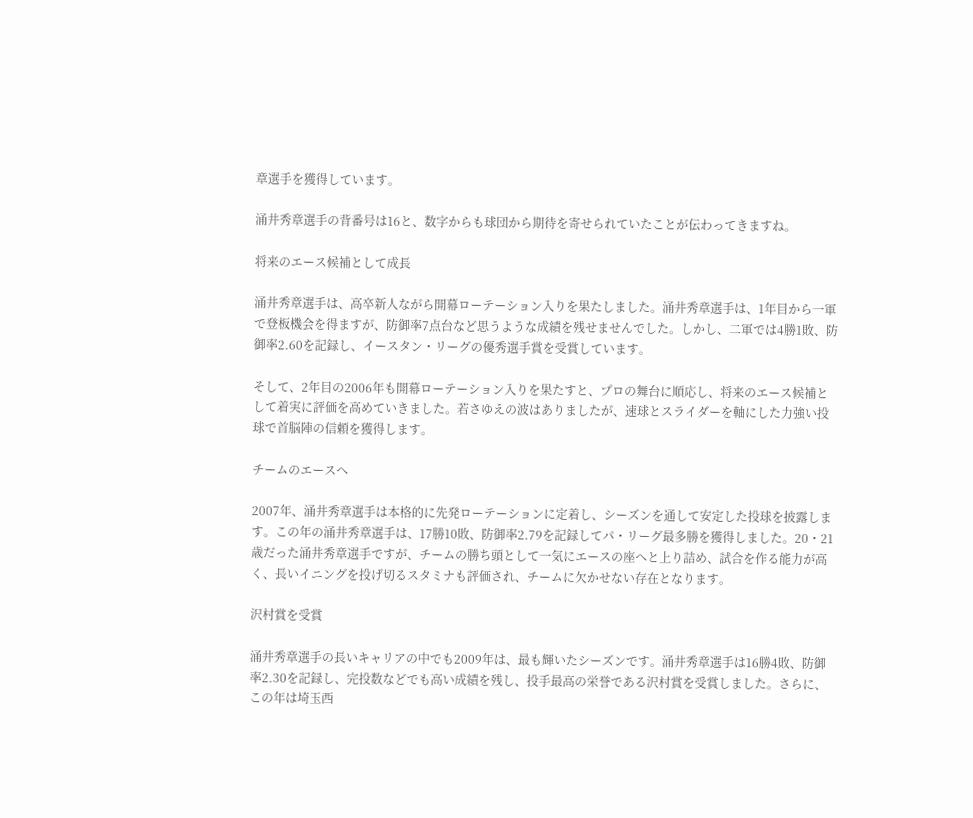章選手を獲得しています。

涌井秀章選手の背番号は16と、数字からも球団から期待を寄せられていたことが伝わってきますね。

将来のエース候補として成長

涌井秀章選手は、高卒新人ながら開幕ローテーション入りを果たしました。涌井秀章選手は、1年目から一軍で登板機会を得ますが、防御率7点台など思うような成績を残せませんでした。しかし、二軍では4勝1敗、防御率2.60を記録し、イースタン・リーグの優秀選手賞を受賞しています。

そして、2年目の2006年も開幕ローテーション入りを果たすと、プロの舞台に順応し、将来のエース候補として着実に評価を高めていきました。若さゆえの波はありましたが、速球とスライダーを軸にした力強い投球で首脳陣の信頼を獲得します。

チームのエースへ

2007年、涌井秀章選手は本格的に先発ローテーションに定着し、シーズンを通して安定した投球を披露します。この年の涌井秀章選手は、17勝10敗、防御率2.79を記録してパ・リーグ最多勝を獲得しました。20・21歳だった涌井秀章選手ですが、チームの勝ち頭として一気にエースの座へと上り詰め、試合を作る能力が高く、長いイニングを投げ切るスタミナも評価され、チームに欠かせない存在となります。

沢村賞を受賞

涌井秀章選手の長いキャリアの中でも2009年は、最も輝いたシーズンです。涌井秀章選手は16勝4敗、防御率2.30を記録し、完投数などでも高い成績を残し、投手最高の栄誉である沢村賞を受賞しました。さらに、この年は埼玉西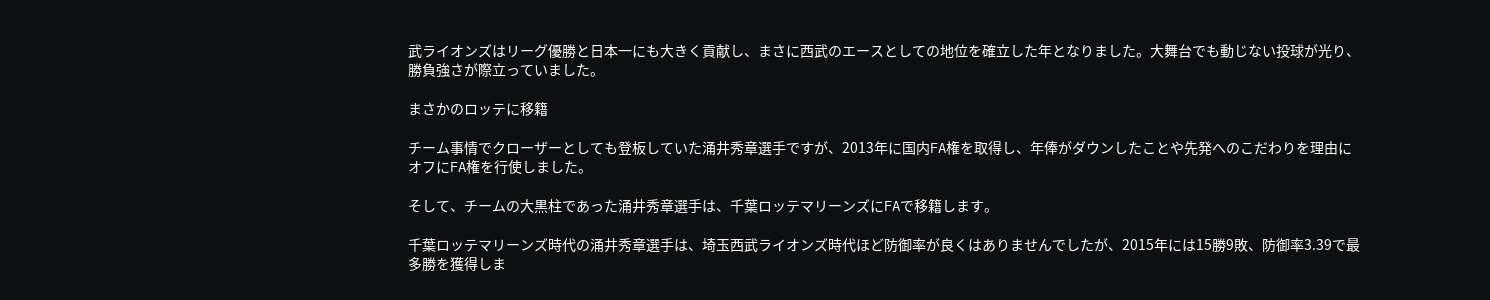武ライオンズはリーグ優勝と日本一にも大きく貢献し、まさに西武のエースとしての地位を確立した年となりました。大舞台でも動じない投球が光り、勝負強さが際立っていました。

まさかのロッテに移籍

チーム事情でクローザーとしても登板していた涌井秀章選手ですが、2013年に国内FA権を取得し、年俸がダウンしたことや先発へのこだわりを理由にオフにFA権を行使しました。

そして、チームの大黒柱であった涌井秀章選手は、千葉ロッテマリーンズにFAで移籍します。

千葉ロッテマリーンズ時代の涌井秀章選手は、埼玉西武ライオンズ時代ほど防御率が良くはありませんでしたが、2015年には15勝9敗、防御率3.39で最多勝を獲得しま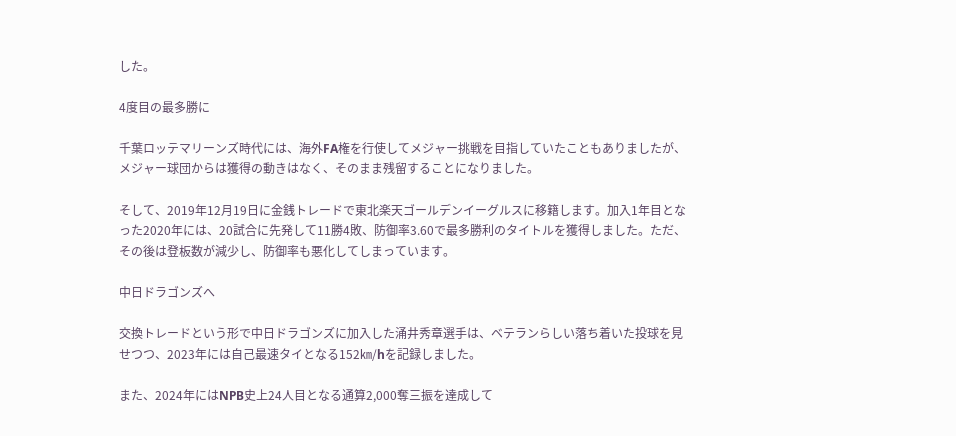した。

4度目の最多勝に

千葉ロッテマリーンズ時代には、海外FA権を行使してメジャー挑戦を目指していたこともありましたが、メジャー球団からは獲得の動きはなく、そのまま残留することになりました。

そして、2019年12月19日に金銭トレードで東北楽天ゴールデンイーグルスに移籍します。加入1年目となった2020年には、20試合に先発して11勝4敗、防御率3.60で最多勝利のタイトルを獲得しました。ただ、その後は登板数が減少し、防御率も悪化してしまっています。

中日ドラゴンズへ

交換トレードという形で中日ドラゴンズに加入した涌井秀章選手は、ベテランらしい落ち着いた投球を見せつつ、2023年には自己最速タイとなる152㎞/hを記録しました。

また、2024年にはNPB史上24人目となる通算2,000奪三振を達成して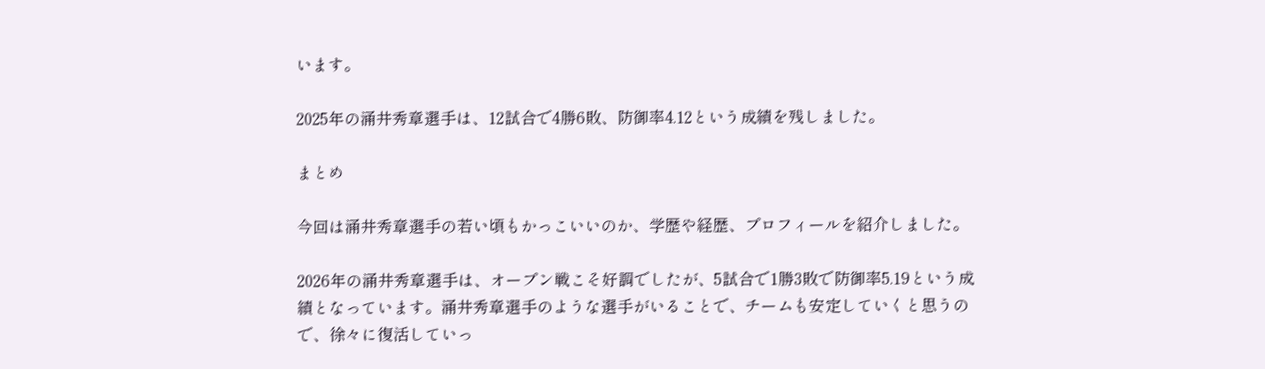います。

2025年の涌井秀章選手は、12試合で4勝6敗、防御率4.12という成績を残しました。

まとめ

今回は涌井秀章選手の若い頃もかっこいいのか、学歴や経歴、プロフィールを紹介しました。

2026年の涌井秀章選手は、オープン戦こそ好調でしたが、5試合で1勝3敗で防御率5.19という成績となっています。涌井秀章選手のような選手がいることで、チームも安定していくと思うので、徐々に復活していっ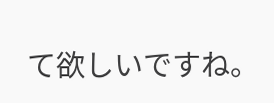て欲しいですね。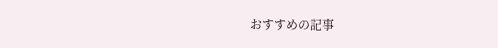おすすめの記事